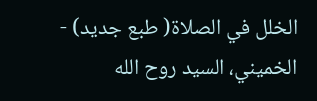الخلل في الصلاة( طبع جديد) - الخميني، السيد روح الله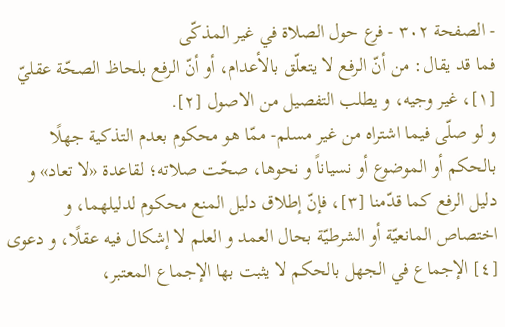- الصفحة ٣٠٢ - فرع حول الصلاة في غير المذكّى
فما قد يقال: من أنّ الرفع لا يتعلّق بالأعدام، أو أنّ الرفع بلحاظ الصحّة عقليّ [١]، غير وجيه، و يطلب التفصيل من الاصول [٢].
و لو صلّى فيما اشتراه من غير مسلم- ممّا هو محكوم بعدم التذكية جهلًا بالحكم أو الموضوع أو نسياناً و نحوها، صحّت صلاته؛ لقاعدة «لا تعاد» و دليل الرفع كما قدّمنا [٣]، فإنّ إطلاق دليل المنع محكوم لدليلهما، و اختصاص المانعيّة أو الشرطيّة بحال العمد و العلم لا إشكال فيه عقلًا، و دعوى [٤] الإجماع في الجهل بالحكم لا يثبت بها الإجماع المعتبر،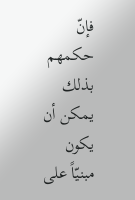فإنّ حكمهم بذلك يمكن أن يكون مبنيّاً على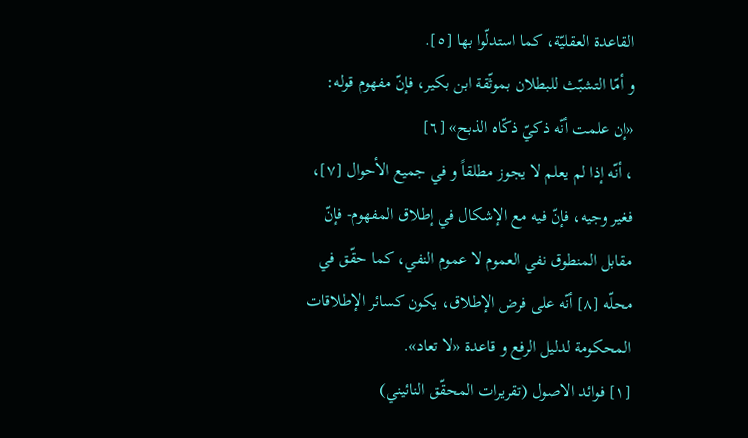القاعدة العقليّة، كما استدلّوا بها [٥].
و أمّا التشبّث للبطلان بموثّقة ابن بكير، فإنّ مفهوم قوله:
«إن علمت أنّه ذكيّ ذكّاه الذبح» [٦]
، أنّه إذا لم يعلم لا يجوز مطلقاً و في جميع الأحوال [٧]، فغير وجيه، فإنّ فيه مع الإشكال في إطلاق المفهوم- فإنّ مقابل المنطوق نفي العموم لا عموم النفي، كما حقّق في محلّه [٨] أنّه على فرض الإطلاق، يكون كسائر الإطلاقات المحكومة لدليل الرفع و قاعدة «لا تعاد».
[١] فوائد الاصول (تقريرات المحقّق النائيني)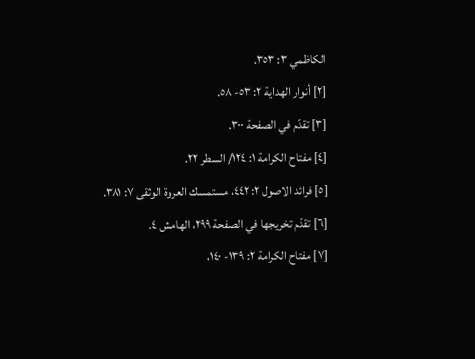الكاظمي ٣: ٣٥٣.
[٢] أنوار الهداية ٢: ٥٣- ٥٨.
[٣] تقدّم في الصفحة ٣٠٠.
[٤] مفتاح الكرامة ١: ١٢٤/ السطر ٢٢.
[٥] فرائد الاصول ٢: ٤٤٢، مستمسك العروة الوثقى ٧: ٣٨١.
[٦] تقدّم تخريجها في الصفحة ٢٩٩، الهامش ٤.
[٧] مفتاح الكرامة ٢: ١٣٩- ١٤٠،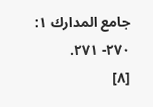جامع المدارك ١: ٢٧٠- ٢٧١.
[٨]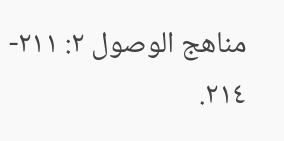مناهج الوصول ٢: ٢١١- ٢١٤.